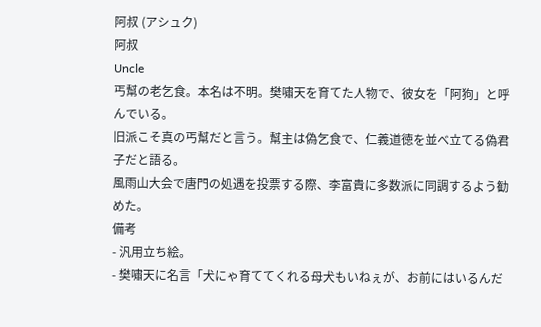阿叔 (アシュク)
阿叔
Uncle
丐幫の老乞食。本名は不明。樊嘯天を育てた人物で、彼女を「阿狗」と呼んでいる。
旧派こそ真の丐幫だと言う。幫主は偽乞食で、仁義道徳を並べ立てる偽君子だと語る。
風雨山大会で唐門の処遇を投票する際、李富貴に多数派に同調するよう勧めた。
備考
- 汎用立ち絵。
- 樊嘯天に名言「犬にゃ育ててくれる母犬もいねぇが、お前にはいるんだ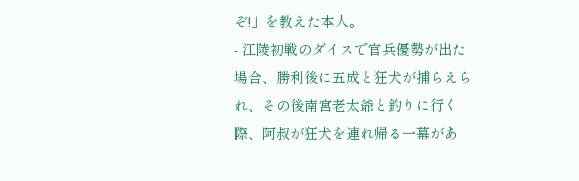ぞ!」を教えた本人。
- 江陵初戦のダイスで官兵優勢が出た場合、勝利後に五成と狂犬が捕らえられ、その後南宮老太爺と釣りに行く際、阿叔が狂犬を連れ帰る一幕があ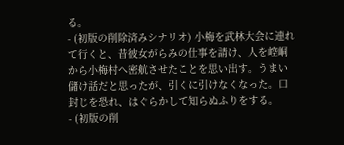る。
- (初版の削除済みシナリオ) 小梅を武林大会に連れて行くと、昔彼女がらみの仕事を請け、人を崆峒から小梅村へ密航させたことを思い出す。うまい儲け話だと思ったが、引くに引けなくなった。口封じを恐れ、はぐらかして知らぬふりをする。
- (初版の削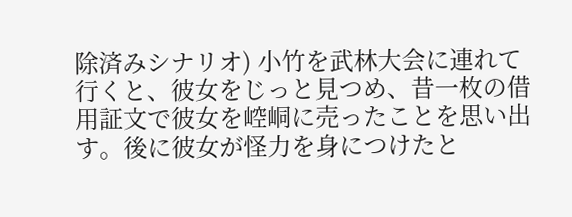除済みシナリオ) 小竹を武林大会に連れて行くと、彼女をじっと見つめ、昔一枚の借用証文で彼女を崆峒に売ったことを思い出す。後に彼女が怪力を身につけたと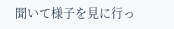聞いて様子を見に行っ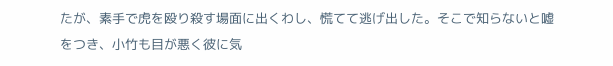たが、素手で虎を殴り殺す場面に出くわし、慌てて逃げ出した。そこで知らないと嘘をつき、小竹も目が悪く彼に気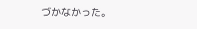づかなかった。